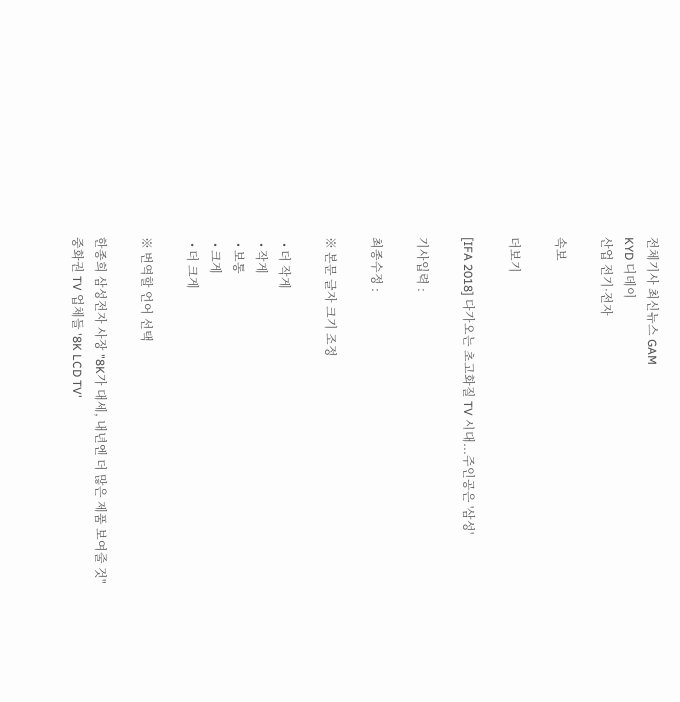전체기사 최신뉴스 GAM
KYD 디데이
산업 전기·전자

속보

더보기

[IFA 2018] 다가오는 초고화질 TV 시대...주인공은 '삼성'

기사입력 :

최종수정 :

※ 본문 글자 크기 조정

  • 더 작게
  • 작게
  • 보통
  • 크게
  • 더 크게

※ 번역할 언어 선택

한종희 삼성전자 사장 "8K가 대세, 내년엔 더 많은 제품 보여줄 것"
중화권 TV 업체들 '8K LCD TV'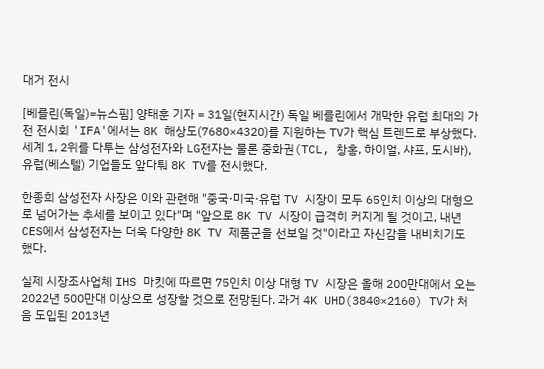대거 전시

[베를린(독일)=뉴스핌] 양태훈 기자 = 31일(현지시간) 독일 베를린에서 개막한 유럽 최대의 가전 전시회 'IFA'에서는 8K 해상도(7680×4320)를 지원하는 TV가 핵심 트렌드로 부상했다. 세계 1, 2위를 다투는 삼성전자와 LG전자는 물론 중화권(TCL, 창홍, 하이얼, 샤프, 도시바), 유럽(베스텔) 기업들도 앞다퉈 8K TV를 전시했다.

한종희 삼성전자 사장은 이와 관련해 "중국·미국·유럽 TV 시장이 모두 65인치 이상의 대형으로 넘어가는 추세를 보이고 있다"며 "앞으로 8K TV 시장이 급격히 커지게 될 것이고, 내년 CES에서 삼성전자는 더욱 다양한 8K TV 제품군을 선보일 것"이라고 자신감을 내비치기도 했다.

실제 시장조사업체 IHS 마킷에 따르면 75인치 이상 대형 TV 시장은 올해 200만대에서 오는 2022년 500만대 이상으로 성장할 것으로 전망된다. 과거 4K UHD(3840×2160) TV가 처음 도입된 2013년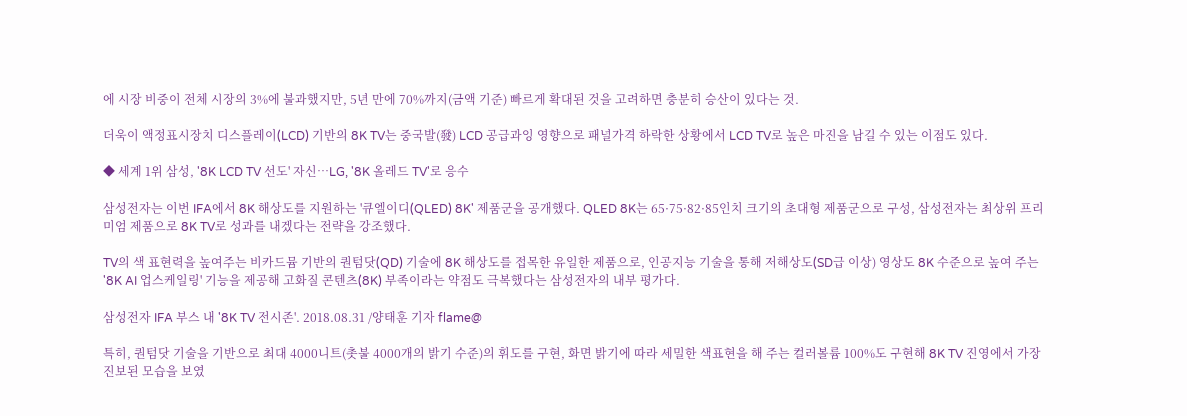에 시장 비중이 전체 시장의 3%에 불과했지만, 5년 만에 70%까지(금액 기준) 빠르게 확대된 것을 고려하면 충분히 승산이 있다는 것.

더욱이 액정표시장치 디스플레이(LCD) 기반의 8K TV는 중국발(發) LCD 공급과잉 영향으로 패널가격 하락한 상황에서 LCD TV로 높은 마진을 남길 수 있는 이점도 있다.

◆ 세계 1위 삼성, '8K LCD TV 선도' 자신…LG, '8K 올레드 TV'로 응수

삼성전자는 이번 IFA에서 8K 해상도를 지원하는 '큐엘이디(QLED) 8K' 제품군을 공개했다. QLED 8K는 65·75·82·85인치 크기의 초대형 제품군으로 구성, 삼성전자는 최상위 프리미엄 제품으로 8K TV로 성과를 내겠다는 전략을 강조했다.

TV의 색 표현력을 높여주는 비카드뮴 기반의 퀀텀닷(QD) 기술에 8K 해상도를 접목한 유일한 제품으로, 인공지능 기술을 통해 저해상도(SD급 이상) 영상도 8K 수준으로 높여 주는 '8K AI 업스케일링' 기능을 제공해 고화질 콘텐츠(8K) 부족이라는 약점도 극복했다는 삼성전자의 내부 평가다.

삼성전자 IFA 부스 내 '8K TV 전시존'. 2018.08.31 /양태훈 기자 flame@

특히, 퀀텀닷 기술을 기반으로 최대 4000니트(촛불 4000개의 밝기 수준)의 휘도를 구현, 화면 밝기에 따라 세밀한 색표현을 해 주는 컬러볼륨 100%도 구현해 8K TV 진영에서 가장 진보된 모습을 보였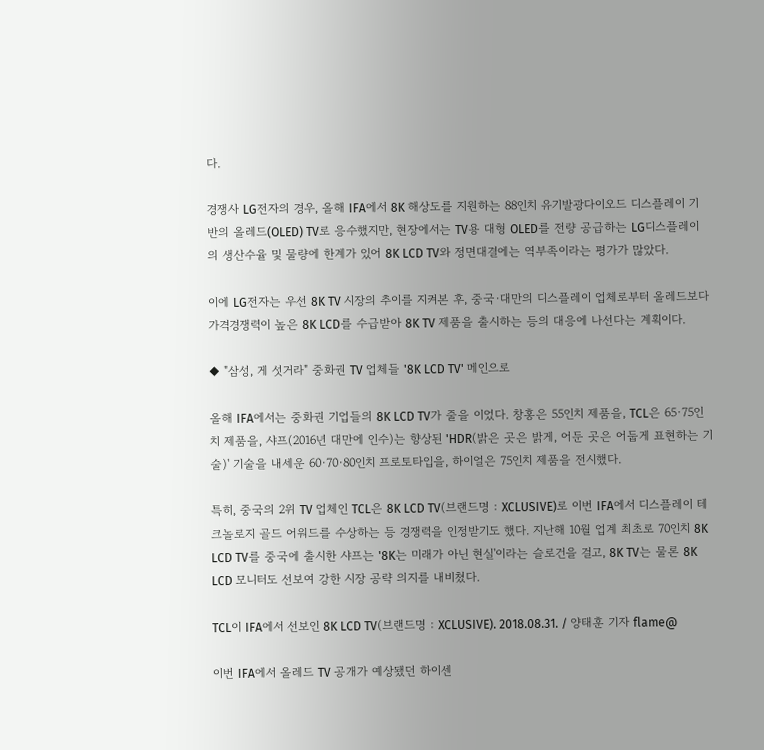다.

경쟁사 LG전자의 경우, 올해 IFA에서 8K 해상도를 지원하는 88인치 유기발광다이오드 디스플레이 기반의 올레드(OLED) TV로 응수했지만, 현장에서는 TV용 대형 OLED를 전량 공급하는 LG디스플레이의 생산수율 및 물량에 한계가 있어 8K LCD TV와 정면대결에는 역부족이라는 평가가 많았다.

이에 LG전자는 우선 8K TV 시장의 추이를 지켜본 후, 중국·대만의 디스플레이 업체로부터 올레드보다 가격경쟁력이 높은 8K LCD를 수급받아 8K TV 제품을 출시하는 등의 대응에 나선다는 계획이다.

◆ "삼성, 게 섯거라" 중화권 TV 업체들 '8K LCD TV' 메인으로

올해 IFA에서는 중화권 기업들의 8K LCD TV가 줄을 이었다. 창홍은 55인치 제품을, TCL은 65·75인치 제품을, 샤프(2016년 대만에 인수)는 향상된 'HDR(밝은 곳은 밝게, 어둔 곳은 어둡게 표현하는 기술)' 기술을 내세운 60·70·80인치 프로토타입을, 하이얼은 75인치 제품을 전시했다.

특히, 중국의 2위 TV 업체인 TCL은 8K LCD TV(브랜드명 : XCLUSIVE)로 이번 IFA에서 디스플레이 테크놀로지 골드 어워드를 수상하는 등 경쟁력을 인정받기도 했다. 지난해 10월 업계 최초로 70인치 8K LCD TV를 중국에 출시한 샤프는 '8K는 미래가 아닌 현실'이라는 슬로건을 걸고, 8K TV는 물론 8K LCD 모니터도 선보여 강한 시장 공략 의지를 내비쳤다.

TCL이 IFA에서 선보인 8K LCD TV(브랜드명 : XCLUSIVE). 2018.08.31. / 양태훈 기자 flame@

이번 IFA에서 올레드 TV 공개가 예상됐던 하이센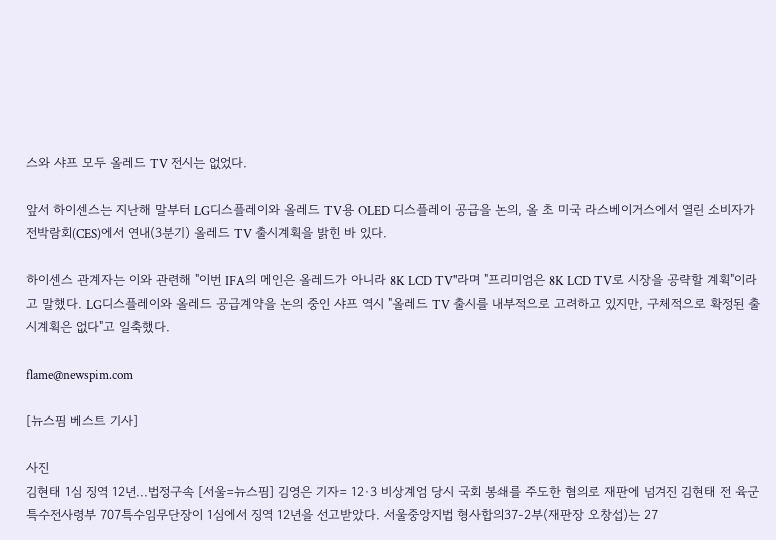스와 샤프 모두 올레드 TV 전시는 없었다.

앞서 하이센스는 지난해 말부터 LG디스플레이와 올레드 TV용 OLED 디스플레이 공급을 논의, 올 초 미국 라스베이거스에서 열린 소비자가전박람회(CES)에서 연내(3분기) 올레드 TV 출시계획을 밝힌 바 있다.

하이센스 관계자는 이와 관련해 "이번 IFA의 메인은 올레드가 아니라 8K LCD TV"라며 "프리미엄은 8K LCD TV로 시장을 공략할 계획"이라고 말했다. LG디스플레이와 올레드 공급계약을 논의 중인 샤프 역시 "올레드 TV 출시를 내부적으로 고려하고 있지만, 구체적으로 확정된 출시계획은 없다"고 일축했다.

flame@newspim.com

[뉴스핌 베스트 기사]

사진
김현태 1심 징역 12년...법정구속 [서울=뉴스핌] 김영은 기자= 12·3 비상계엄 당시 국회 봉쇄를 주도한 혐의로 재판에 넘겨진 김현태 전 육군특수전사령부 707특수임무단장이 1심에서 징역 12년을 선고받았다. 서울중앙지법 형사합의37-2부(재판장 오창섭)는 27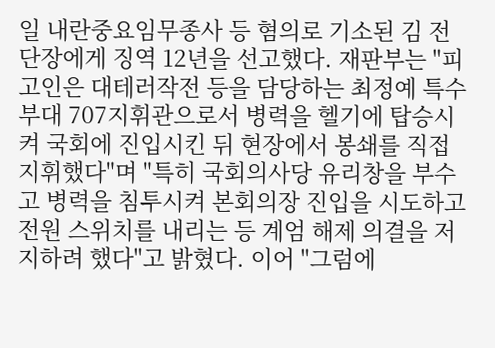일 내란중요임무종사 등 혐의로 기소된 김 전 단장에게 징역 12년을 선고했다. 재판부는 "피고인은 대테러작전 등을 담당하는 최정예 특수부대 707지휘관으로서 병력을 헬기에 탑승시켜 국회에 진입시킨 뒤 현장에서 봉쇄를 직접 지휘했다"며 "특히 국회의사당 유리창을 부수고 병력을 침투시켜 본회의장 진입을 시도하고 전원 스위치를 내리는 등 계엄 해제 의결을 저지하려 했다"고 밝혔다. 이어 "그럼에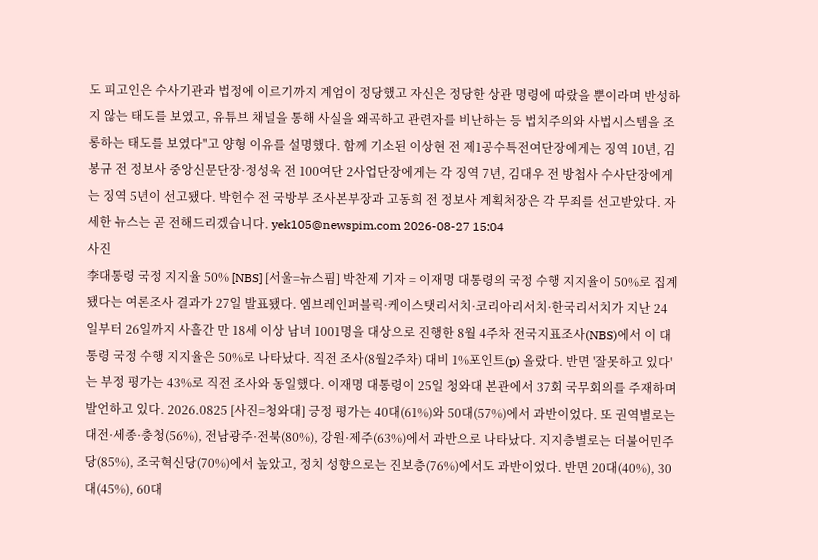도 피고인은 수사기관과 법정에 이르기까지 계엄이 정당했고 자신은 정당한 상관 명령에 따랐을 뿐이라며 반성하지 않는 태도를 보였고, 유튜브 채널을 통해 사실을 왜곡하고 관련자를 비난하는 등 법치주의와 사법시스템을 조롱하는 태도를 보였다"고 양형 이유를 설명했다. 함께 기소된 이상현 전 제1공수특전여단장에게는 징역 10년, 김봉규 전 정보사 중앙신문단장·정성욱 전 100여단 2사업단장에게는 각 징역 7년, 김대우 전 방첩사 수사단장에게는 징역 5년이 선고됐다. 박헌수 전 국방부 조사본부장과 고동희 전 정보사 계획처장은 각 무죄를 선고받았다. 자세한 뉴스는 곧 전해드리겠습니다. yek105@newspim.com 2026-08-27 15:04
사진
李대통령 국정 지지율 50% [NBS] [서울=뉴스핌] 박찬제 기자 = 이재명 대통령의 국정 수행 지지율이 50%로 집계됐다는 여론조사 결과가 27일 발표됐다. 엠브레인퍼블릭·케이스탯리서치·코리아리서치·한국리서치가 지난 24일부터 26일까지 사흘간 만 18세 이상 남녀 1001명을 대상으로 진행한 8월 4주차 전국지표조사(NBS)에서 이 대통령 국정 수행 지지율은 50%로 나타났다. 직전 조사(8월2주차) 대비 1%포인트(p) 올랐다. 반면 '잘못하고 있다'는 부정 평가는 43%로 직전 조사와 동일했다. 이재명 대통령이 25일 청와대 본관에서 37회 국무회의를 주재하며 발언하고 있다. 2026.0825 [사진=청와대] 긍정 평가는 40대(61%)와 50대(57%)에서 과반이었다. 또 권역별로는 대전·세종·충청(56%), 전남광주·전북(80%), 강원·제주(63%)에서 과반으로 나타났다. 지지층별로는 더불어민주당(85%), 조국혁신당(70%)에서 높았고, 정치 성향으로는 진보층(76%)에서도 과반이었다. 반면 20대(40%), 30대(45%), 60대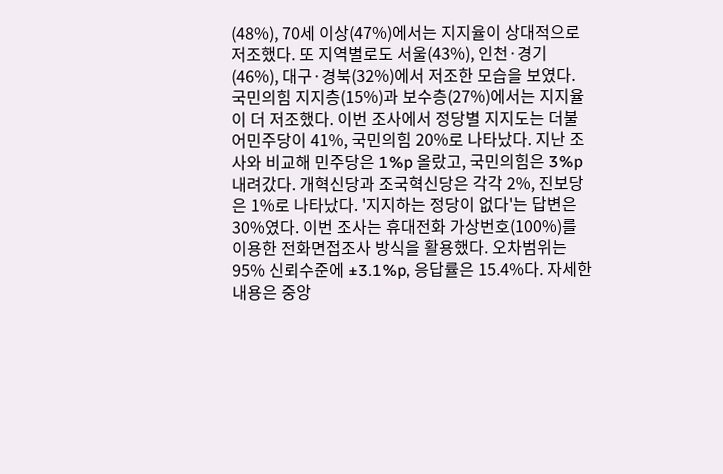(48%), 70세 이상(47%)에서는 지지율이 상대적으로 저조했다. 또 지역별로도 서울(43%), 인천·경기(46%), 대구·경북(32%)에서 저조한 모습을 보였다. 국민의힘 지지층(15%)과 보수층(27%)에서는 지지율이 더 저조했다. 이번 조사에서 정당별 지지도는 더불어민주당이 41%, 국민의힘 20%로 나타났다. 지난 조사와 비교해 민주당은 1%p 올랐고, 국민의힘은 3%p 내려갔다. 개혁신당과 조국혁신당은 각각 2%, 진보당은 1%로 나타났다. '지지하는 정당이 없다'는 답변은 30%였다. 이번 조사는 휴대전화 가상번호(100%)를 이용한 전화면접조사 방식을 활용했다. 오차범위는 95% 신뢰수준에 ±3.1%p, 응답률은 15.4%다. 자세한 내용은 중앙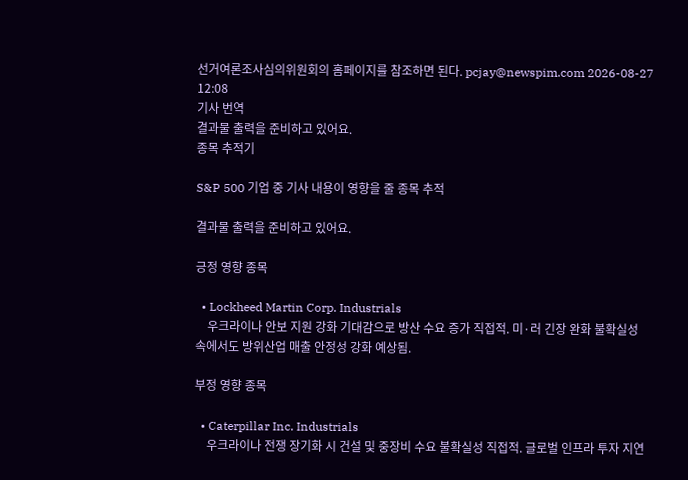선거여론조사심의위원회의 홈페이지를 참조하면 된다. pcjay@newspim.com 2026-08-27 12:08
기사 번역
결과물 출력을 준비하고 있어요.
종목 추적기

S&P 500 기업 중 기사 내용이 영향을 줄 종목 추적

결과물 출력을 준비하고 있어요.

긍정 영향 종목

  • Lockheed Martin Corp. Industrials
    우크라이나 안보 지원 강화 기대감으로 방산 수요 증가 직접적. 미·러 긴장 완화 불확실성 속에서도 방위산업 매출 안정성 강화 예상됨.

부정 영향 종목

  • Caterpillar Inc. Industrials
    우크라이나 전쟁 장기화 시 건설 및 중장비 수요 불확실성 직접적. 글로벌 인프라 투자 지연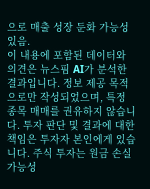으로 매출 성장 둔화 가능성 있음.
이 내용에 포함된 데이터와 의견은 뉴스핌 AI가 분석한 결과입니다. 정보 제공 목적으로만 작성되었으며, 특정 종목 매매를 권유하지 않습니다. 투자 판단 및 결과에 대한 책임은 투자자 본인에게 있습니다. 주식 투자는 원금 손실 가능성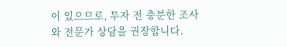이 있으므로, 투자 전 충분한 조사와 전문가 상담을 권장합니다.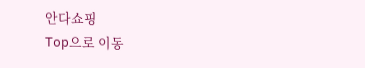안다쇼핑
Top으로 이동